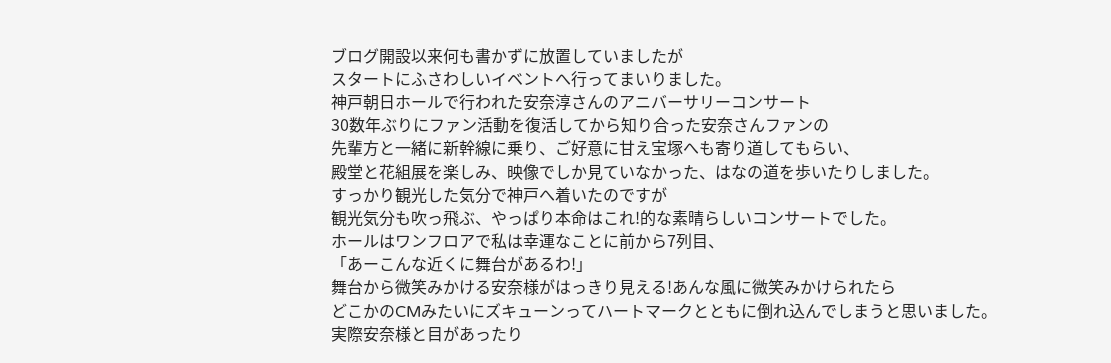ブログ開設以来何も書かずに放置していましたが
スタートにふさわしいイベントへ行ってまいりました。
神戸朝日ホールで行われた安奈淳さんのアニバーサリーコンサート
30数年ぶりにファン活動を復活してから知り合った安奈さんファンの
先輩方と一緒に新幹線に乗り、ご好意に甘え宝塚へも寄り道してもらい、
殿堂と花組展を楽しみ、映像でしか見ていなかった、はなの道を歩いたりしました。
すっかり観光した気分で神戸へ着いたのですが
観光気分も吹っ飛ぶ、やっぱり本命はこれ!的な素晴らしいコンサートでした。
ホールはワンフロアで私は幸運なことに前から7列目、
「あーこんな近くに舞台があるわ!」
舞台から微笑みかける安奈様がはっきり見える!あんな風に微笑みかけられたら
どこかのCMみたいにズキューンってハートマークとともに倒れ込んでしまうと思いました。
実際安奈様と目があったり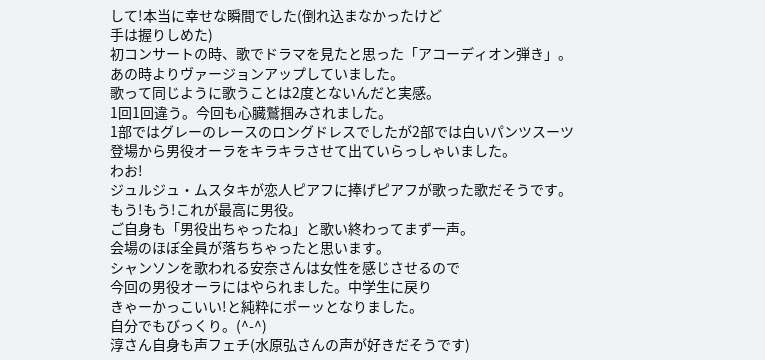して!本当に幸せな瞬間でした(倒れ込まなかったけど
手は握りしめた)
初コンサートの時、歌でドラマを見たと思った「アコーディオン弾き」。
あの時よりヴァージョンアップしていました。
歌って同じように歌うことは2度とないんだと実感。
1回1回違う。今回も心臓鷲掴みされました。
1部ではグレーのレースのロングドレスでしたが2部では白いパンツスーツ
登場から男役オーラをキラキラさせて出ていらっしゃいました。
わお!
ジュルジュ・ムスタキが恋人ピアフに捧げピアフが歌った歌だそうです。
もう!もう!これが最高に男役。
ご自身も「男役出ちゃったね」と歌い終わってまず一声。
会場のほぼ全員が落ちちゃったと思います。
シャンソンを歌われる安奈さんは女性を感じさせるので
今回の男役オーラにはやられました。中学生に戻り
きゃーかっこいい!と純粋にポーッとなりました。
自分でもびっくり。(^-^)
淳さん自身も声フェチ(水原弘さんの声が好きだそうです)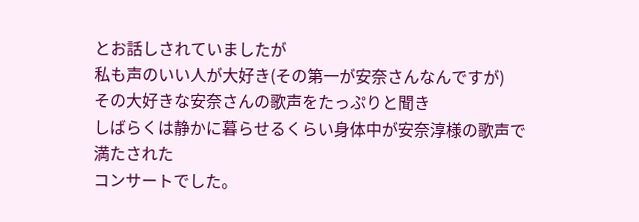とお話しされていましたが
私も声のいい人が大好き(その第一が安奈さんなんですが)
その大好きな安奈さんの歌声をたっぷりと聞き
しばらくは静かに暮らせるくらい身体中が安奈淳様の歌声で満たされた
コンサートでした。